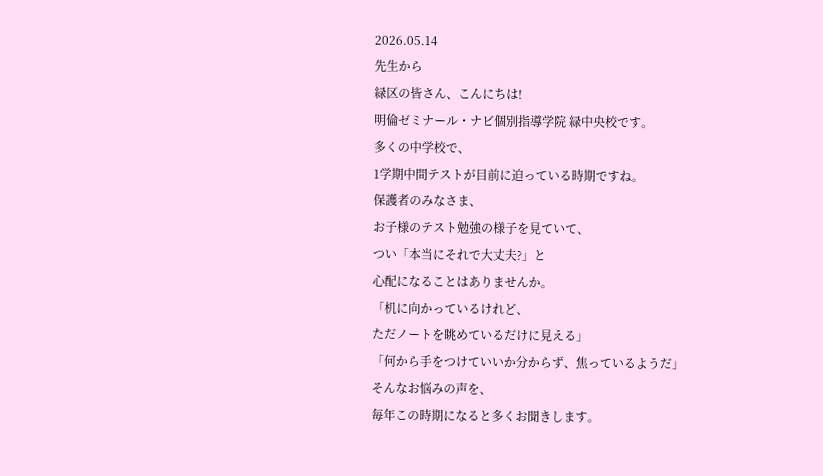2026.05.14
先生から
緑区の皆さん、こんにちは!
明倫ゼミナール・ナビ個別指導学院 緑中央校です。
多くの中学校で、
1学期中間テストが目前に迫っている時期ですね。
保護者のみなさま、
お子様のテスト勉強の様子を見ていて、
つい「本当にそれで大丈夫?」と
心配になることはありませんか。
「机に向かっているけれど、
ただノートを眺めているだけに見える」
「何から手をつけていいか分からず、焦っているようだ」
そんなお悩みの声を、
毎年この時期になると多くお聞きします。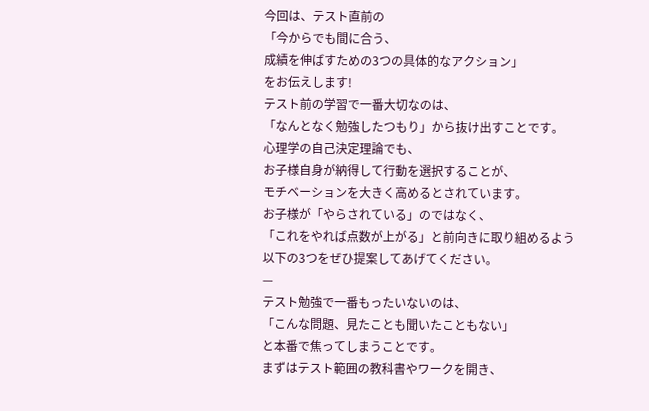今回は、テスト直前の
「今からでも間に合う、
成績を伸ばすための3つの具体的なアクション」
をお伝えします!
テスト前の学習で一番大切なのは、
「なんとなく勉強したつもり」から抜け出すことです。
心理学の自己決定理論でも、
お子様自身が納得して行動を選択することが、
モチベーションを大きく高めるとされています。
お子様が「やらされている」のではなく、
「これをやれば点数が上がる」と前向きに取り組めるよう
以下の3つをぜひ提案してあげてください。
—
テスト勉強で一番もったいないのは、
「こんな問題、見たことも聞いたこともない」
と本番で焦ってしまうことです。
まずはテスト範囲の教科書やワークを開き、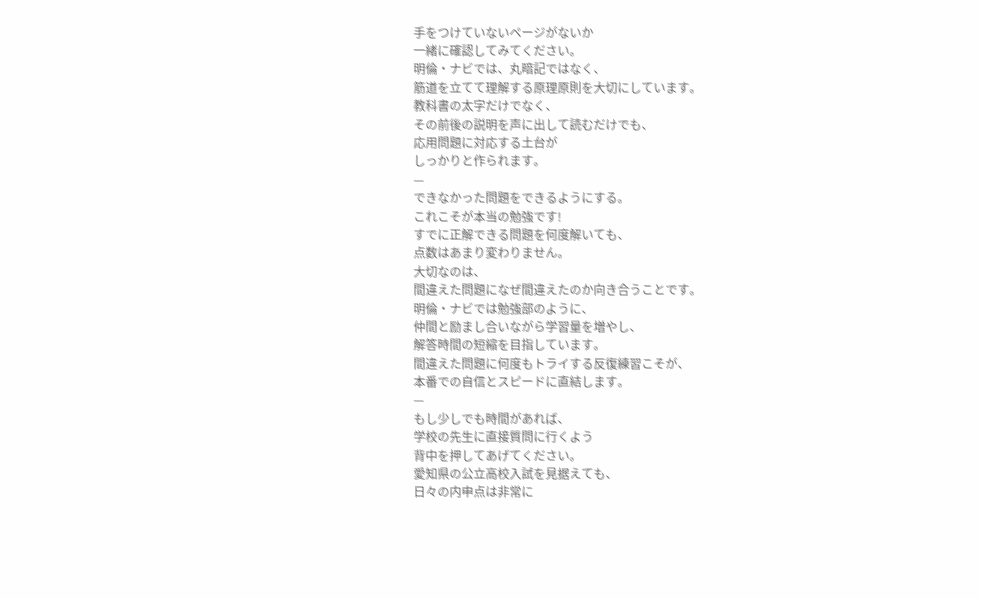手をつけていないページがないか
一緒に確認してみてください。
明倫・ナビでは、丸暗記ではなく、
筋道を立てて理解する原理原則を大切にしています。
教科書の太字だけでなく、
その前後の説明を声に出して読むだけでも、
応用問題に対応する土台が
しっかりと作られます。
—
できなかった問題をできるようにする。
これこそが本当の勉強です!
すでに正解できる問題を何度解いても、
点数はあまり変わりません。
大切なのは、
間違えた問題になぜ間違えたのか向き合うことです。
明倫・ナビでは勉強部のように、
仲間と励まし合いながら学習量を増やし、
解答時間の短縮を目指しています。
間違えた問題に何度もトライする反復練習こそが、
本番での自信とスピードに直結します。
—
もし少しでも時間があれば、
学校の先生に直接質問に行くよう
背中を押してあげてください。
愛知県の公立高校入試を見据えても、
日々の内申点は非常に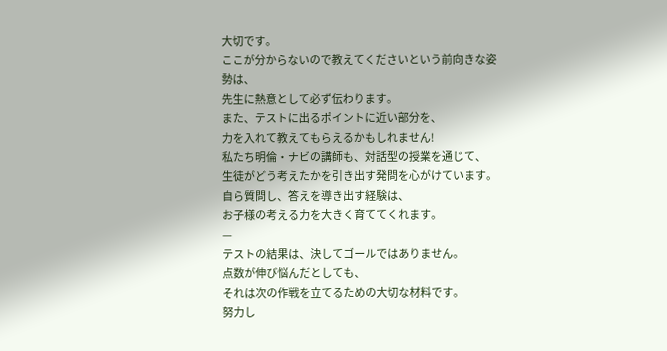大切です。
ここが分からないので教えてくださいという前向きな姿勢は、
先生に熱意として必ず伝わります。
また、テストに出るポイントに近い部分を、
力を入れて教えてもらえるかもしれません!
私たち明倫・ナビの講師も、対話型の授業を通じて、
生徒がどう考えたかを引き出す発問を心がけています。
自ら質問し、答えを導き出す経験は、
お子様の考える力を大きく育ててくれます。
—
テストの結果は、決してゴールではありません。
点数が伸び悩んだとしても、
それは次の作戦を立てるための大切な材料です。
努力し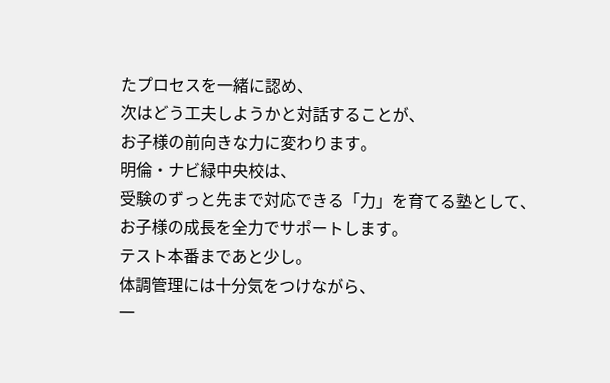たプロセスを一緒に認め、
次はどう工夫しようかと対話することが、
お子様の前向きな力に変わります。
明倫・ナビ緑中央校は、
受験のずっと先まで対応できる「力」を育てる塾として、
お子様の成長を全力でサポートします。
テスト本番まであと少し。
体調管理には十分気をつけながら、
一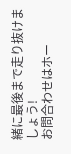緒に最後まで走り抜けましょう!
お問合わせはホー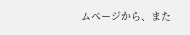ムページから、また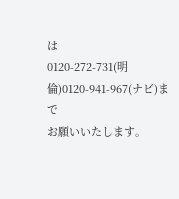は
0120-272-731(明倫)0120-941-967(ナビ)まで
お願いいたします。